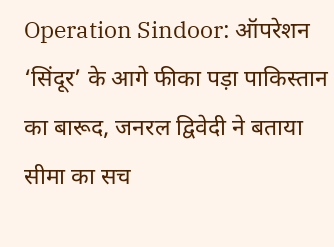Operation Sindoor: ऑपरेशन ‘सिंदूर’ के आगे फीका पड़ा पाकिस्तान का बारूद, जनरल द्विवेदी ने बताया सीमा का सच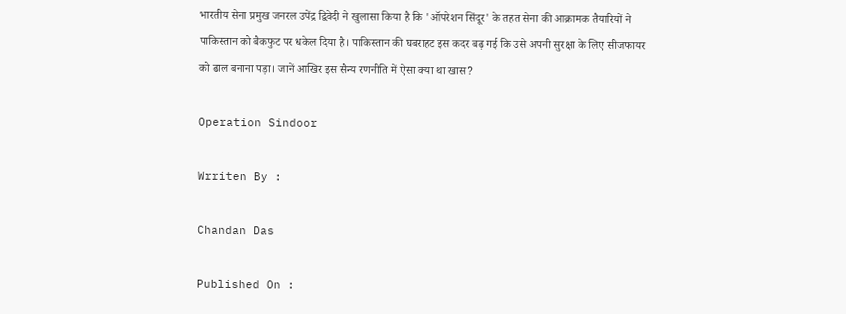भारतीय सेना प्रमुख जनरल उपेंद्र द्विवेदी ने खुलासा किया है कि 'ऑपरेशन सिंदूर' के तहत सेना की आक्रामक तैयारियों ने पाकिस्तान को बैकफुट पर धकेल दिया है। पाकिस्तान की घबराहट इस कदर बढ़ गई कि उसे अपनी सुरक्षा के लिए सीजफायर को ढाल बनाना पड़ा। जानें आखिर इस सैन्य रणनीति में ऐसा क्या था खास?

Operation Sindoor

Wrriten By :

Chandan Das

Published On :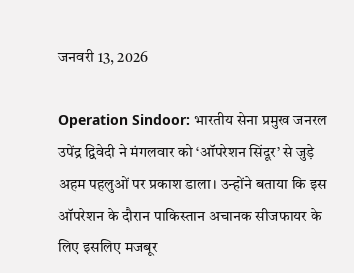जनवरी 13, 2026

Operation Sindoor: भारतीय सेना प्रमुख जनरल उपेंद्र द्विवेदी ने मंगलवार को ‘ऑपरेशन सिंदूर’ से जुड़े अहम पहलुओं पर प्रकाश डाला। उन्होंने बताया कि इस ऑपरेशन के दौरान पाकिस्तान अचानक सीजफायर के लिए इसलिए मजबूर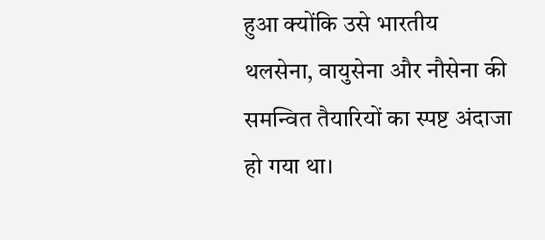हुआ क्योंकि उसे भारतीय थलसेना, वायुसेना और नौसेना की समन्वित तैयारियों का स्पष्ट अंदाजा हो गया था।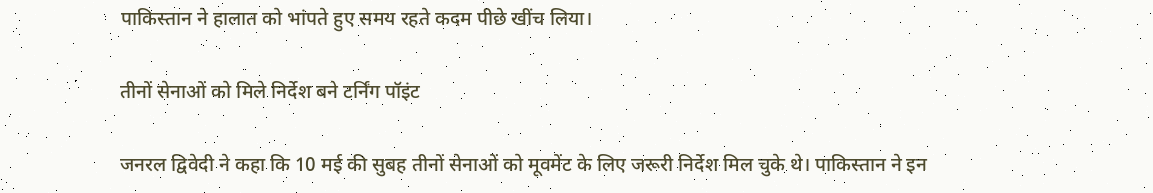पाकिस्तान ने हालात को भांपते हुए समय रहते कदम पीछे खींच लिया।

तीनों सेनाओं को मिले निर्देश बने टर्निंग पॉइंट

जनरल द्विवेदी ने कहा कि 10 मई की सुबह तीनों सेनाओं को मूवमेंट के लिए जरूरी निर्देश मिल चुके थे। पाकिस्तान ने इन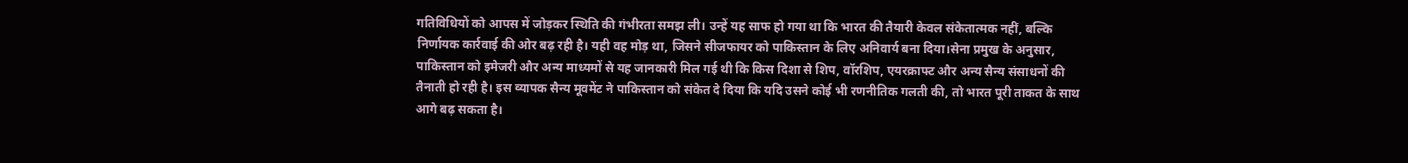गतिविधियों को आपस में जोड़कर स्थिति की गंभीरता समझ ली। उन्हें यह साफ हो गया था कि भारत की तैयारी केवल संकेतात्मक नहीं, बल्कि निर्णायक कार्रवाई की ओर बढ़ रही है। यही वह मोड़ था, जिसने सीजफायर को पाकिस्तान के लिए अनिवार्य बना दिया।सेना प्रमुख के अनुसार, पाकिस्तान को इमेजरी और अन्य माध्यमों से यह जानकारी मिल गई थी कि किस दिशा से शिप, वॉरशिप, एयरक्राफ्ट और अन्य सैन्य संसाधनों की तैनाती हो रही है। इस व्यापक सैन्य मूवमेंट ने पाकिस्तान को संकेत दे दिया कि यदि उसने कोई भी रणनीतिक गलती की, तो भारत पूरी ताकत के साथ आगे बढ़ सकता है।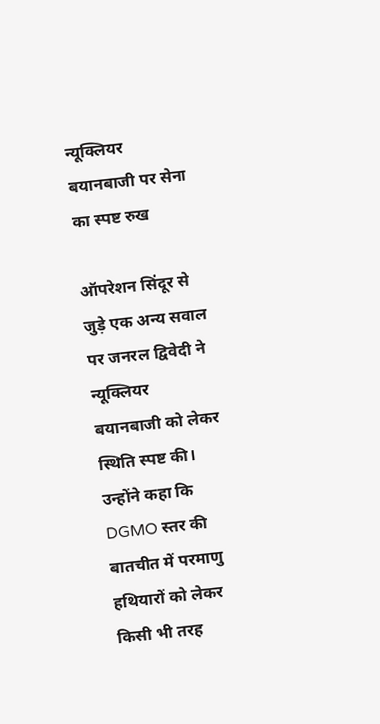न्यूक्लियर बयानबाजी पर सेना का स्पष्ट रुख

ऑपरेशन सिंदूर से जुड़े एक अन्य सवाल पर जनरल द्विवेदी ने न्यूक्लियर बयानबाजी को लेकर स्थिति स्पष्ट की। उन्होंने कहा कि DGMO स्तर की बातचीत में परमाणु हथियारों को लेकर किसी भी तरह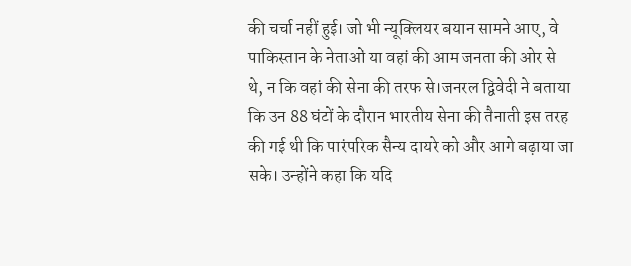की चर्चा नहीं हुई। जो भी न्यूक्लियर बयान सामने आए, वे पाकिस्तान के नेताओं या वहां की आम जनता की ओर से थे, न कि वहां की सेना की तरफ से।जनरल द्विवेदी ने बताया कि उन 88 घंटों के दौरान भारतीय सेना की तैनाती इस तरह की गई थी कि पारंपरिक सैन्य दायरे को और आगे बढ़ाया जा सके। उन्होंने कहा कि यदि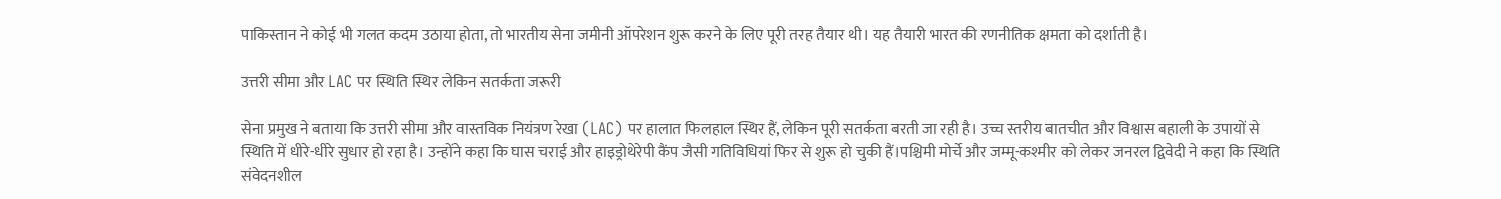पाकिस्तान ने कोई भी गलत कदम उठाया होता, तो भारतीय सेना जमीनी ऑपरेशन शुरू करने के लिए पूरी तरह तैयार थी। यह तैयारी भारत की रणनीतिक क्षमता को दर्शाती है।

उत्तरी सीमा और LAC पर स्थिति स्थिर लेकिन सतर्कता जरूरी

सेना प्रमुख ने बताया कि उत्तरी सीमा और वास्तविक नियंत्रण रेखा (LAC) पर हालात फिलहाल स्थिर हैं, लेकिन पूरी सतर्कता बरती जा रही है। उच्च स्तरीय बातचीत और विश्वास बहाली के उपायों से स्थिति में धीरे-धीरे सुधार हो रहा है। उन्होंने कहा कि घास चराई और हाइड्रोथेरेपी कैंप जैसी गतिविधियां फिर से शुरू हो चुकी हैं।पश्चिमी मोर्चे और जम्मू-कश्मीर को लेकर जनरल द्विवेदी ने कहा कि स्थिति संवेदनशील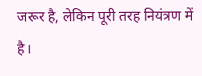जरूर है, लेकिन पूरी तरह नियंत्रण में है।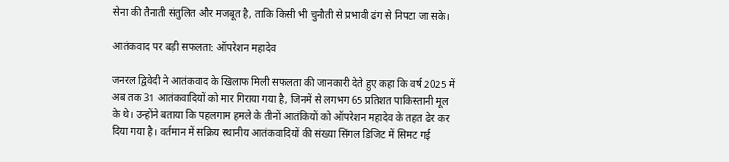सेना की तैनाती संतुलित और मजबूत है, ताकि किसी भी चुनौती से प्रभावी ढंग से निपटा जा सके।

आतंकवाद पर बड़ी सफलता: ऑपरेशन महादेव

जनरल द्विवेदी ने आतंकवाद के खिलाफ मिली सफलता की जानकारी देते हुए कहा कि वर्ष 2025 में अब तक 31 आतंकवादियों को मार गिराया गया है, जिनमें से लगभग 65 प्रतिशत पाकिस्तानी मूल के थे। उन्होंने बताया कि पहलगाम हमले के तीनों आतंकियों को ऑपरेशन महादेव के तहत ढेर कर दिया गया है। वर्तमान में सक्रिय स्थानीय आतंकवादियों की संख्या सिंगल डिजिट में सिमट गई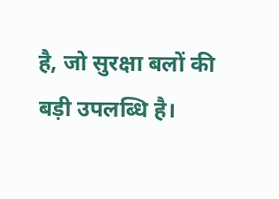है, जो सुरक्षा बलों की बड़ी उपलब्धि है।